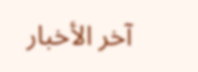آخر الأخبار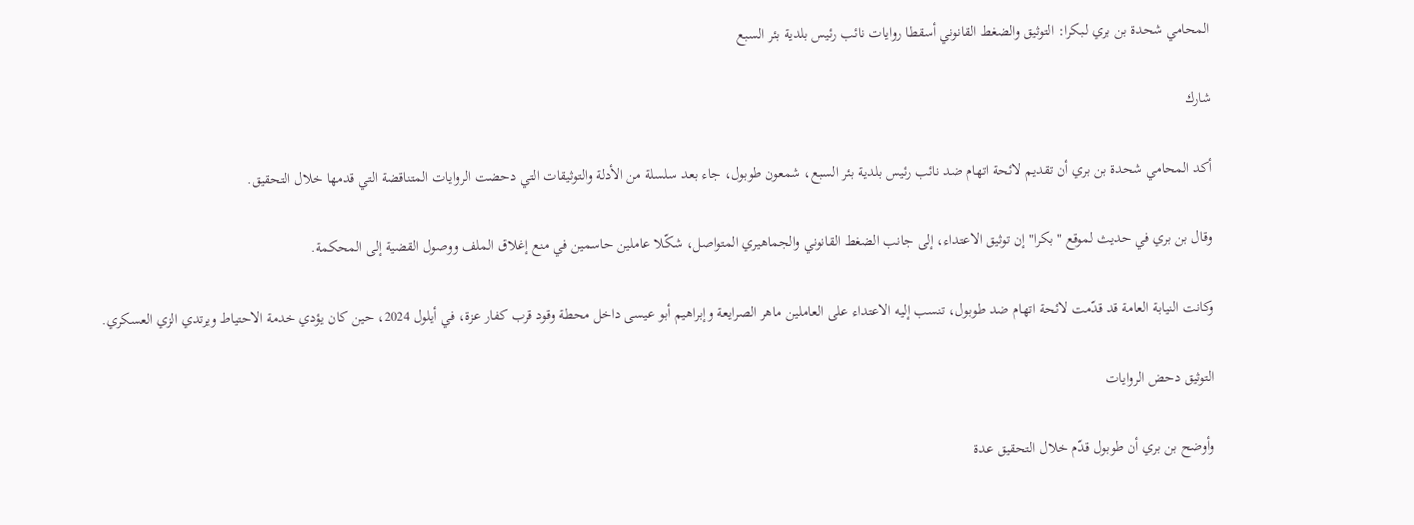المحامي شحدة بن بري لـبكرا: التوثيق والضغط القانوني أسقطا روايات نائب رئيس بلدية بئر السبع

شارك

أكد المحامي شحدة بن بري أن تقديم لائحة اتهام ضد نائب رئيس بلدية بئر السبع، شمعون طوبول، جاء بعد سلسلة من الأدلة والتوثيقات التي دحضت الروايات المتناقضة التي قدمها خلال التحقيق.

وقال بن بري في حديث لموقع "بكرا" إن توثيق الاعتداء، إلى جانب الضغط القانوني والجماهيري المتواصل، شكّلا عاملين حاسمين في منع إغلاق الملف ووصول القضية إلى المحكمة.

وكانت النيابة العامة قد قدّمت لائحة اتهام ضد طوبول، تنسب إليه الاعتداء على العاملين ماهر الصرايعة وإبراهيم أبو عيسى داخل محطة وقود قرب كفار عزة، في أيلول 2024، حين كان يؤدي خدمة الاحتياط ويرتدي الزي العسكري.

التوثيق دحض الروايات

وأوضح بن بري أن طوبول قدّم خلال التحقيق عدة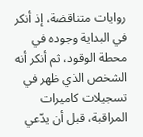روايات متناقضة، إذ أنكر في البداية وجوده في محطة الوقود، ثم أنكر أنه الشخص الذي ظهر في تسجيلات كاميرات المراقبة، قبل أن يدّعي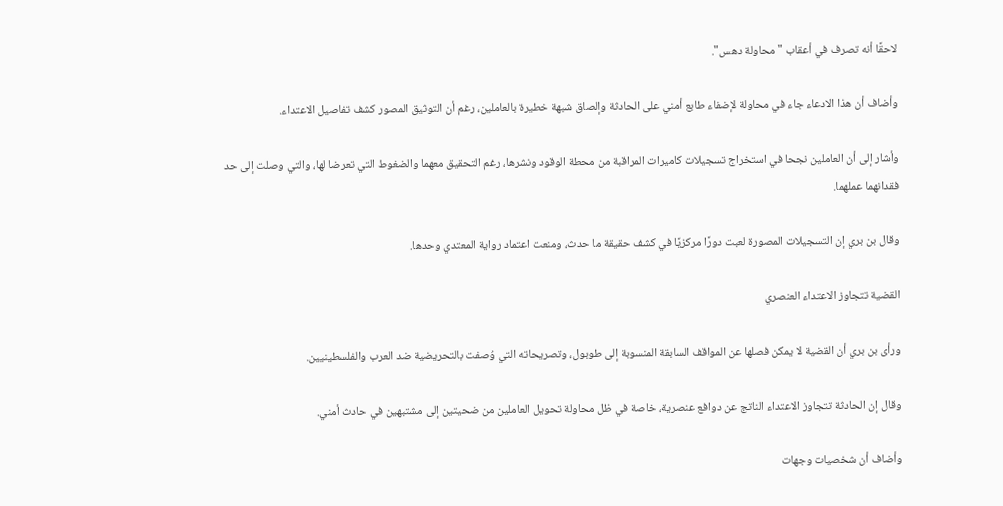لاحقًا أنه تصرف في أعقاب "محاولة دهس".

وأضاف أن هذا الادعاء جاء في محاولة لإضفاء طابع أمني على الحادثة وإلصاق شبهة خطيرة بالعاملين، رغم أن التوثيق المصور كشف تفاصيل الاعتداء.

وأشار إلى أن العاملين نجحا في استخراج تسجيلات كاميرات المراقبة من محطة الوقود ونشرها، رغم التحقيق معهما والضغوط التي تعرضا لها، والتي وصلت إلى حد فقدانهما عملهما.

وقال بن بري إن التسجيلات المصورة لعبت دورًا مركزيًا في كشف حقيقة ما حدث، ومنعت اعتماد رواية المعتدي وحدها.

القضية تتجاوز الاعتداء العنصري

ورأى بن بري أن القضية لا يمكن فصلها عن المواقف السابقة المنسوبة إلى طوبول، وتصريحاته التي وُصفت بالتحريضية ضد العرب والفلسطينيين.

وقال إن الحادثة تتجاوز الاعتداء الناتج عن دوافع عنصرية، خاصة في ظل محاولة تحويل العاملين من ضحيتين إلى مشتبهين في حادث أمني.

وأضاف أن شخصيات وجهات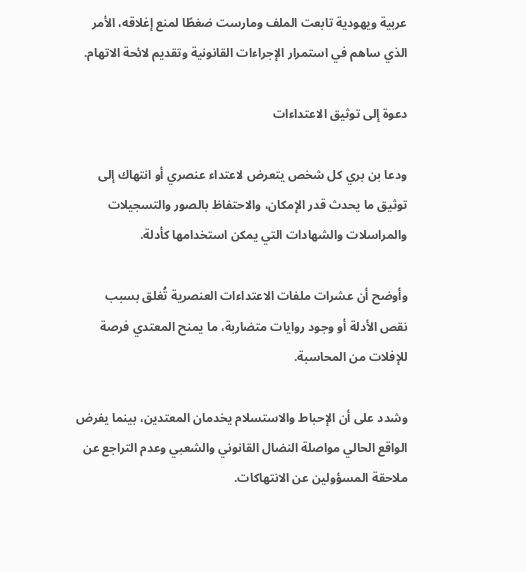عربية ويهودية تابعت الملف ومارست ضغطًا لمنع إغلاقه، الأمر الذي ساهم في استمرار الإجراءات القانونية وتقديم لائحة الاتهام.

دعوة إلى توثيق الاعتداءات

ودعا بن بري كل شخص يتعرض لاعتداء عنصري أو انتهاك إلى توثيق ما يحدث قدر الإمكان، والاحتفاظ بالصور والتسجيلات والمراسلات والشهادات التي يمكن استخدامها كأدلة.

وأوضح أن عشرات ملفات الاعتداءات العنصرية تُغلق بسبب نقص الأدلة أو وجود روايات متضاربة، ما يمنح المعتدي فرصة للإفلات من المحاسبة.

وشدد على أن الإحباط والاستسلام يخدمان المعتدين، بينما يفرض الواقع الحالي مواصلة النضال القانوني والشعبي وعدم التراجع عن ملاحقة المسؤولين عن الانتهاكات.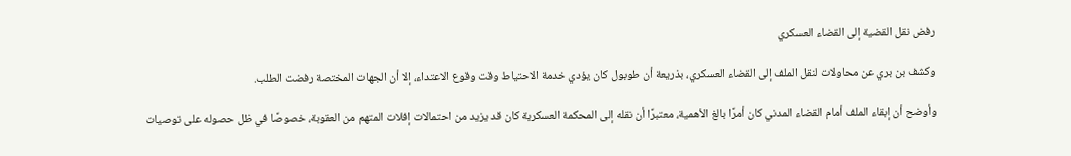رفض نقل القضية إلى القضاء العسكري

وكشف بن بري عن محاولات لنقل الملف إلى القضاء العسكري، بذريعة أن طوبول كان يؤدي خدمة الاحتياط وقت وقوع الاعتداء، إلا أن الجهات المختصة رفضت الطلب.

وأوضح أن إبقاء الملف أمام القضاء المدني كان أمرًا بالغ الأهمية، معتبرًا أن نقله إلى المحكمة العسكرية كان قد يزيد من احتمالات إفلات المتهم من العقوبة، خصوصًا في ظل حصوله على توصيات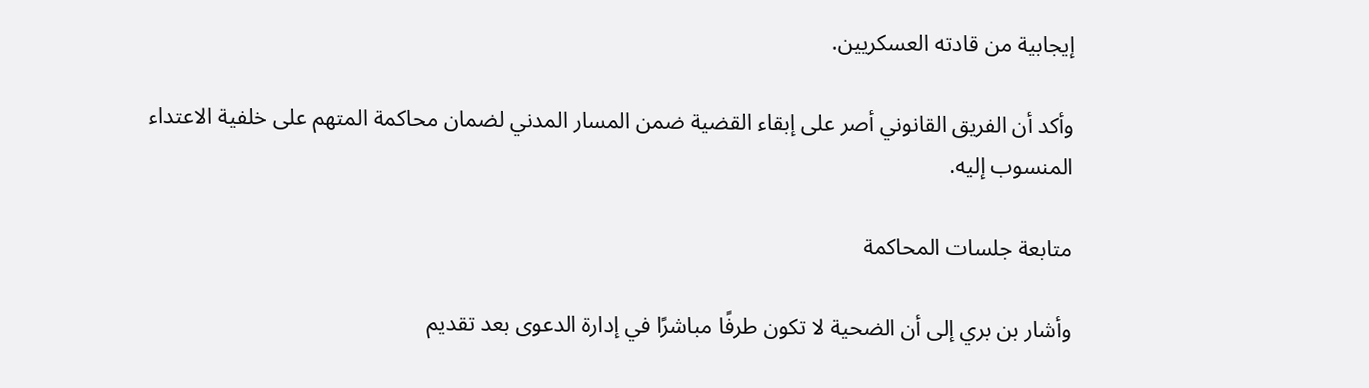إيجابية من قادته العسكريين.

وأكد أن الفريق القانوني أصر على إبقاء القضية ضمن المسار المدني لضمان محاكمة المتهم على خلفية الاعتداء المنسوب إليه.

متابعة جلسات المحاكمة

وأشار بن بري إلى أن الضحية لا تكون طرفًا مباشرًا في إدارة الدعوى بعد تقديم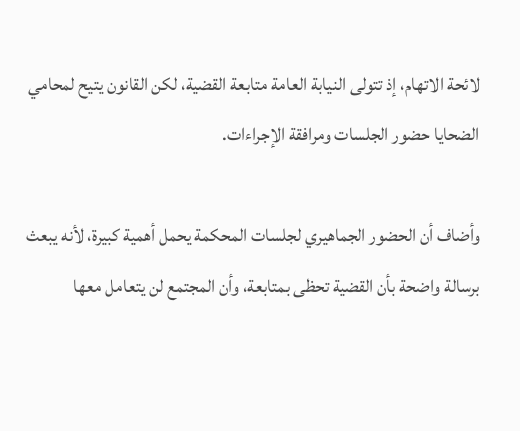لائحة الاتهام، إذ تتولى النيابة العامة متابعة القضية، لكن القانون يتيح لمحامي الضحايا حضور الجلسات ومرافقة الإجراءات.

وأضاف أن الحضور الجماهيري لجلسات المحكمة يحمل أهمية كبيرة، لأنه يبعث برسالة واضحة بأن القضية تحظى بمتابعة، وأن المجتمع لن يتعامل معها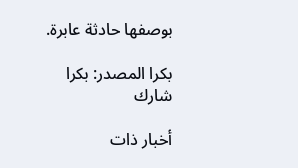بوصفها حادثة عابرة.

بكرا المصدر: بكرا
شارك

أخبار ذات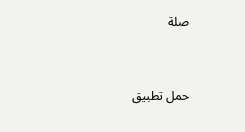صلة



حمل تطبيق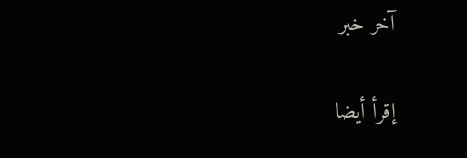آخر خبر

إقرأ أيضا